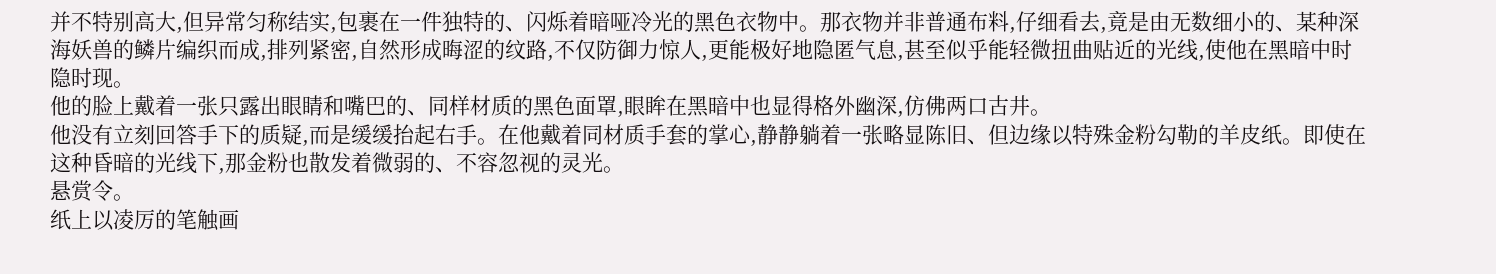并不特别高大,但异常匀称结实,包裹在一件独特的、闪烁着暗哑冷光的黑色衣物中。那衣物并非普通布料,仔细看去,竟是由无数细小的、某种深海妖兽的鳞片编织而成,排列紧密,自然形成晦涩的纹路,不仅防御力惊人,更能极好地隐匿气息,甚至似乎能轻微扭曲贴近的光线,使他在黑暗中时隐时现。
他的脸上戴着一张只露出眼睛和嘴巴的、同样材质的黑色面罩,眼眸在黑暗中也显得格外幽深,仿佛两口古井。
他没有立刻回答手下的质疑,而是缓缓抬起右手。在他戴着同材质手套的掌心,静静躺着一张略显陈旧、但边缘以特殊金粉勾勒的羊皮纸。即使在这种昏暗的光线下,那金粉也散发着微弱的、不容忽视的灵光。
悬赏令。
纸上以凌厉的笔触画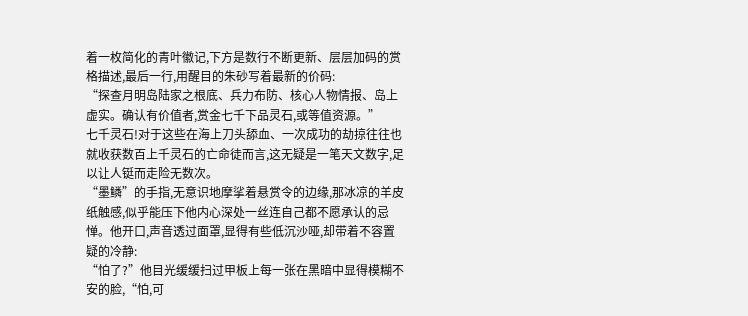着一枚简化的青叶徽记,下方是数行不断更新、层层加码的赏格描述,最后一行,用醒目的朱砂写着最新的价码:
“探查月明岛陆家之根底、兵力布防、核心人物情报、岛上虚实。确认有价值者,赏金七千下品灵石,或等值资源。”
七千灵石!对于这些在海上刀头舔血、一次成功的劫掠往往也就收获数百上千灵石的亡命徒而言,这无疑是一笔天文数字,足以让人铤而走险无数次。
“墨鳞”的手指,无意识地摩挲着悬赏令的边缘,那冰凉的羊皮纸触感,似乎能压下他内心深处一丝连自己都不愿承认的忌惮。他开口,声音透过面罩,显得有些低沉沙哑,却带着不容置疑的冷静:
“怕了?”他目光缓缓扫过甲板上每一张在黑暗中显得模糊不安的脸,“怕,可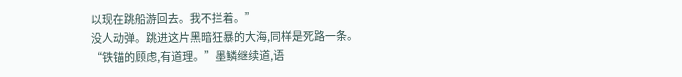以现在跳船游回去。我不拦着。”
没人动弹。跳进这片黑暗狂暴的大海,同样是死路一条。
“铁锚的顾虑,有道理。”墨鳞继续道,语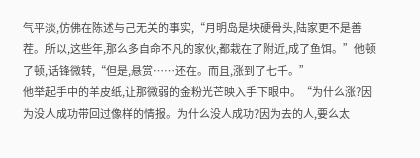气平淡,仿佛在陈述与己无关的事实,“月明岛是块硬骨头,陆家更不是善茬。所以,这些年,那么多自命不凡的家伙,都栽在了附近,成了鱼饵。”他顿了顿,话锋微转,“但是,悬赏……还在。而且,涨到了七千。”
他举起手中的羊皮纸,让那微弱的金粉光芒映入手下眼中。“为什么涨?因为没人成功带回过像样的情报。为什么没人成功?因为去的人,要么太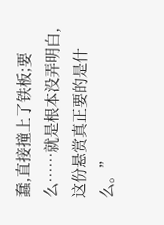蠢,直接撞上了铁板;要么……就是根本没弄明白,这份悬赏真正要的是什么。”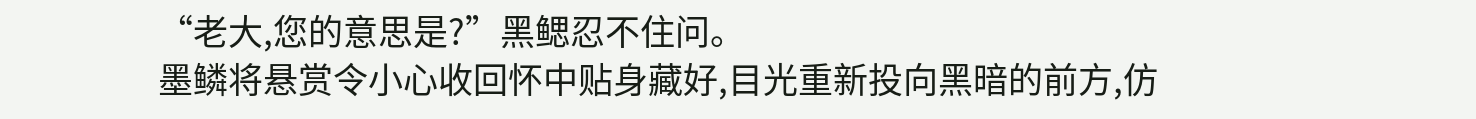“老大,您的意思是?”黑鳃忍不住问。
墨鳞将悬赏令小心收回怀中贴身藏好,目光重新投向黑暗的前方,仿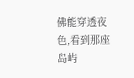佛能穿透夜色,看到那座岛屿